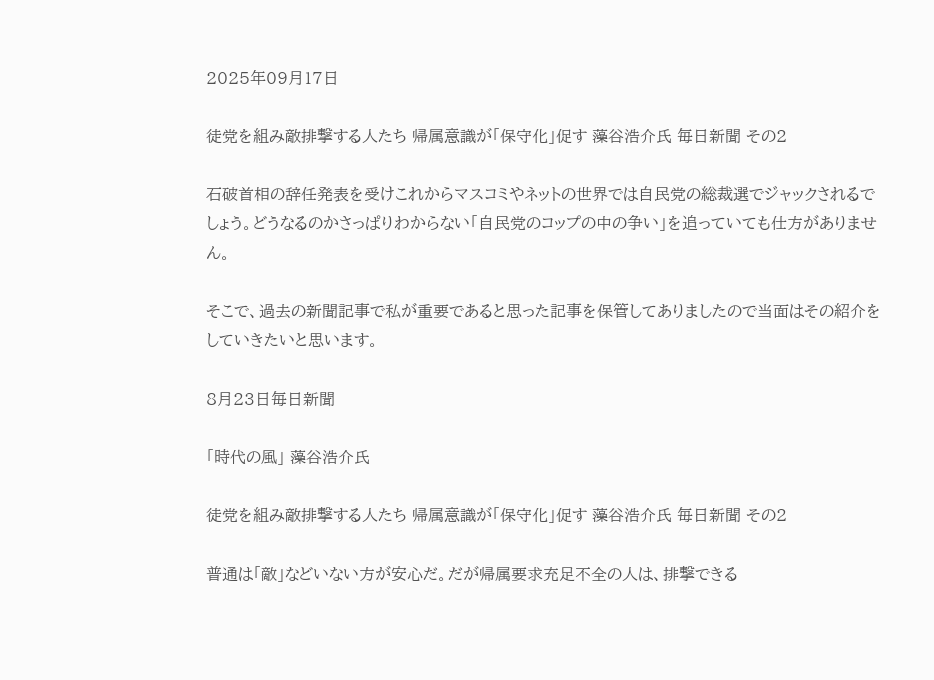2025年09月17日

徒党を組み敵排撃する人たち 帰属意識が「保守化」促す 藻谷浩介氏 毎日新聞 その2

石破首相の辞任発表を受けこれからマスコミやネットの世界では自民党の総裁選でジャックされるでしょう。どうなるのかさっぱりわからない「自民党のコップの中の争い」を追っていても仕方がありません。

そこで、過去の新聞記事で私が重要であると思った記事を保管してありましたので当面はその紹介をしていきたいと思います。

8月23日毎日新聞

「時代の風」 藻谷浩介氏

徒党を組み敵排撃する人たち 帰属意識が「保守化」促す 藻谷浩介氏 毎日新聞 その2

普通は「敵」などいない方が安心だ。だが帰属要求充足不全の人は、排撃できる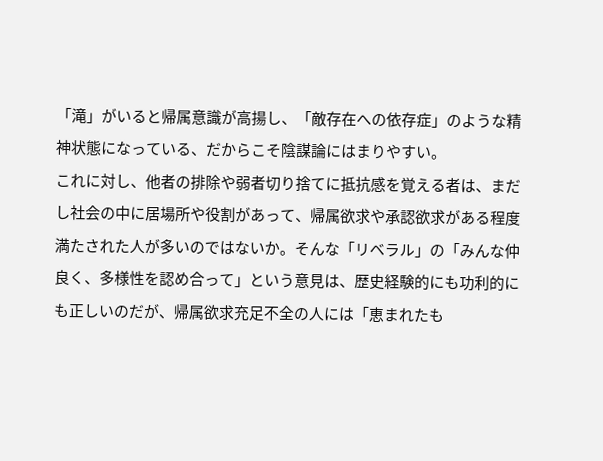「滝」がいると帰属意識が高揚し、「敵存在への依存症」のような精神状態になっている、だからこそ陰謀論にはまりやすい。
これに対し、他者の排除や弱者切り捨てに抵抗感を覚える者は、まだし社会の中に居場所や役割があって、帰属欲求や承認欲求がある程度満たされた人が多いのではないか。そんな「リベラル」の「みんな仲良く、多様性を認め合って」という意見は、歴史経験的にも功利的にも正しいのだが、帰属欲求充足不全の人には「恵まれたも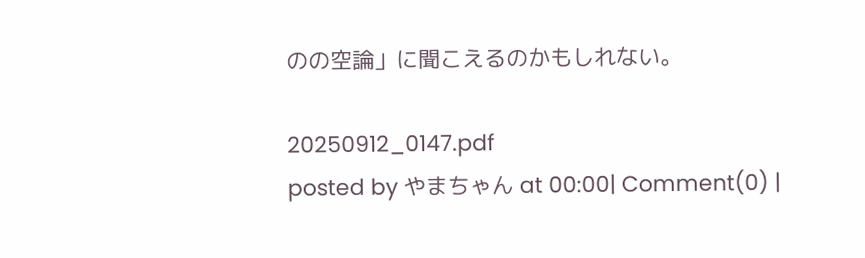のの空論」に聞こえるのかもしれない。

20250912_0147.pdf
posted by やまちゃん at 00:00| Comment(0) |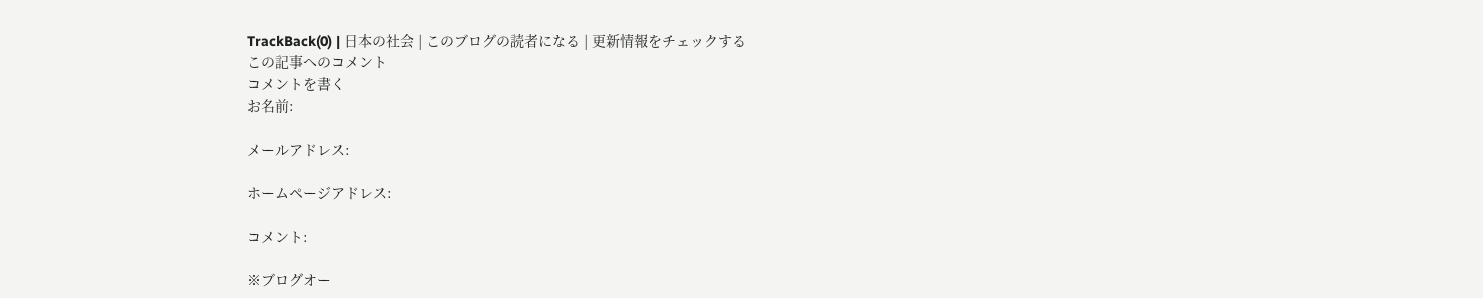TrackBack(0) | 日本の社会 | このブログの読者になる | 更新情報をチェックする
この記事へのコメント
コメントを書く
お名前:

メールアドレス:

ホームページアドレス:

コメント:

※ブログオー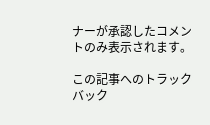ナーが承認したコメントのみ表示されます。

この記事へのトラックバック